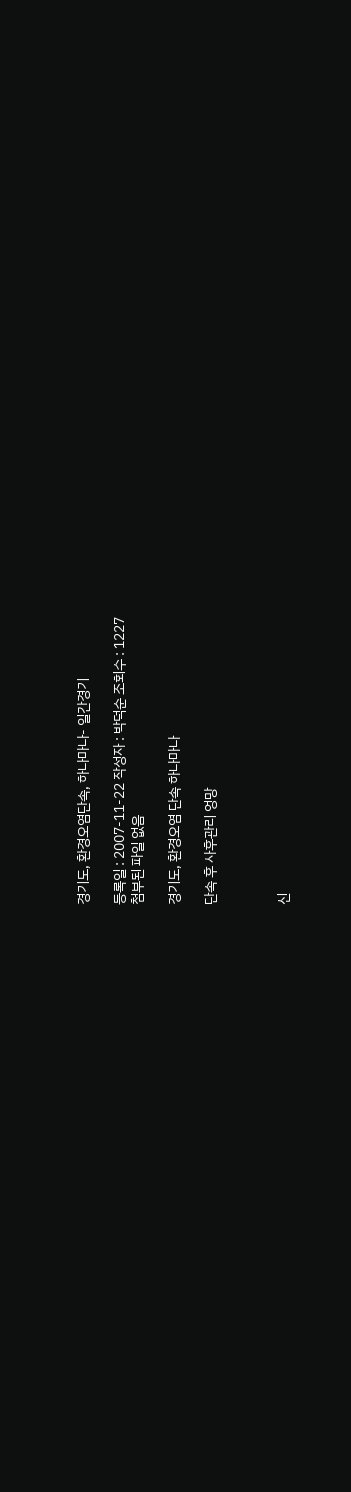경기도, 환경오염단속, 하나마나- 일간경기

등록일 : 2007-11-22 작성자 : 박덕순 조회수 : 1227
첨부된 파일 없음

경기도, 환경오염 단속 하나마나

단속 후 사후관리 엉망



신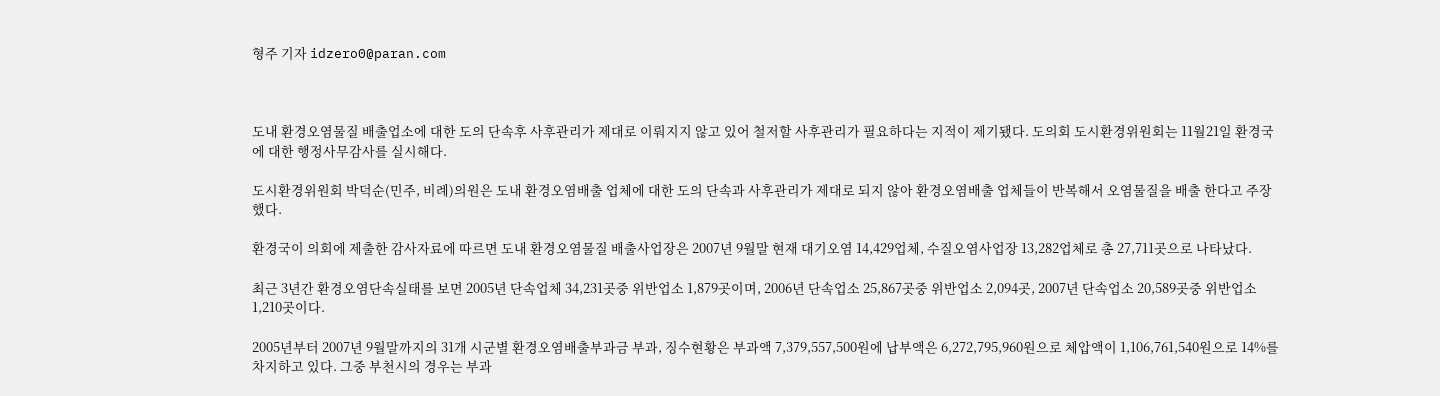형주 기자 idzero0@paran.com



도내 환경오염물질 배출업소에 대한 도의 단속후 사후관리가 제대로 이뤄지지 않고 있어 철저할 사후관리가 필요하다는 지적이 제기됐다. 도의회 도시환경위원회는 11월21일 환경국에 대한 행정사무감사를 실시해다.

도시환경위원회 박덕순(민주, 비례)의원은 도내 환경오염배출 업체에 대한 도의 단속과 사후관리가 제대로 되지 않아 환경오염배출 업체들이 반복해서 오염물질을 배출 한다고 주장했다.

환경국이 의회에 제출한 감사자료에 따르면 도내 환경오염물질 배출사업장은 2007년 9월말 현재 대기오염 14,429업체, 수질오염사업장 13,282업체로 총 27,711곳으로 나타났다.

최근 3년간 환경오염단속실태를 보면 2005년 단속업체 34,231곳중 위반업소 1,879곳이며, 2006년 단속업소 25,867곳중 위반업소 2,094곳, 2007년 단속업소 20,589곳중 위반업소 1,210곳이다.

2005년부터 2007년 9월말까지의 31개 시군별 환경오염배출부과금 부과, 징수현황은 부과액 7,379,557,500원에 납부액은 6,272,795,960원으로 체압액이 1,106,761,540원으로 14%를 차지하고 있다. 그중 부천시의 경우는 부과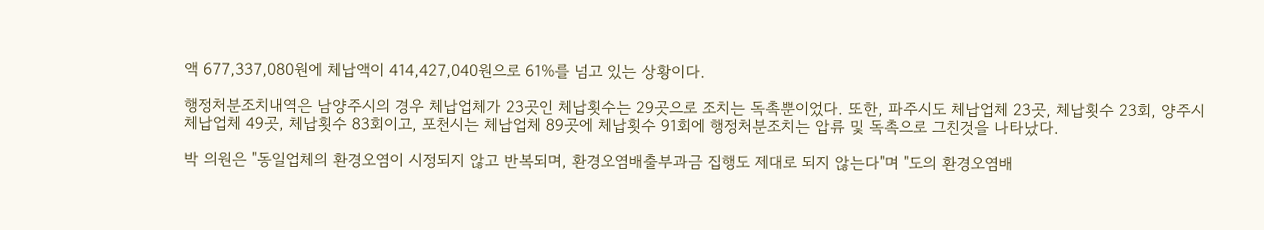액 677,337,080원에 체납액이 414,427,040원으로 61%를 넘고 있는 상황이다.

행정처분조치내역은 남양주시의 경우 체납업체가 23곳인 체납횟수는 29곳으로 조치는 독촉뿐이었다. 또한, 파주시도 체납업체 23곳, 체납횟수 23회, 양주시 체납업체 49곳, 체납횟수 83회이고, 포천시는 체납업체 89곳에 체납횟수 91회에 행정처분조치는 압류 및 독촉으로 그친것을 나타났다.

박 의원은 "동일업체의 환경오염이 시정되지 않고 반복되며, 환경오염배출부과금 집행도 제대로 되지 않는다"며 "도의 환경오염배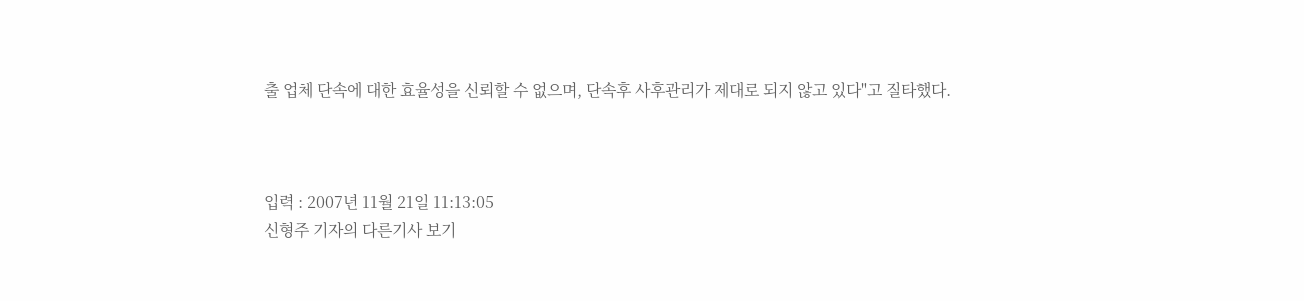출 업체 단속에 대한 효율성을 신뢰할 수 없으며, 단속후 사후관리가 제대로 되지 않고 있다"고 질타했다.



입력 : 2007년 11월 21일 11:13:05
신형주 기자의 다른기사 보기